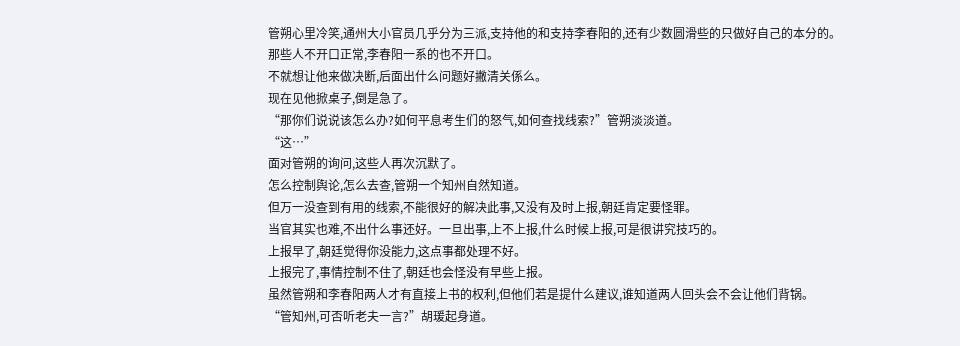管朔心里冷笑,通州大小官员几乎分为三派,支持他的和支持李春阳的,还有少数圆滑些的只做好自己的本分的。
那些人不开口正常,李春阳一系的也不开口。
不就想让他来做决断,后面出什么问题好撇清关係么。
现在见他掀桌子,倒是急了。
“那你们说说该怎么办?如何平息考生们的怒气,如何查找线索?”管朔淡淡道。
“这…”
面对管朔的询问,这些人再次沉默了。
怎么控制舆论,怎么去查,管朔一个知州自然知道。
但万一没查到有用的线索,不能很好的解决此事,又没有及时上报,朝廷肯定要怪罪。
当官其实也难,不出什么事还好。一旦出事,上不上报,什么时候上报,可是很讲究技巧的。
上报早了,朝廷觉得你没能力,这点事都处理不好。
上报完了,事情控制不住了,朝廷也会怪没有早些上报。
虽然管朔和李春阳两人才有直接上书的权利,但他们若是提什么建议,谁知道两人回头会不会让他们背锅。
“管知州,可否听老夫一言?”胡瑗起身道。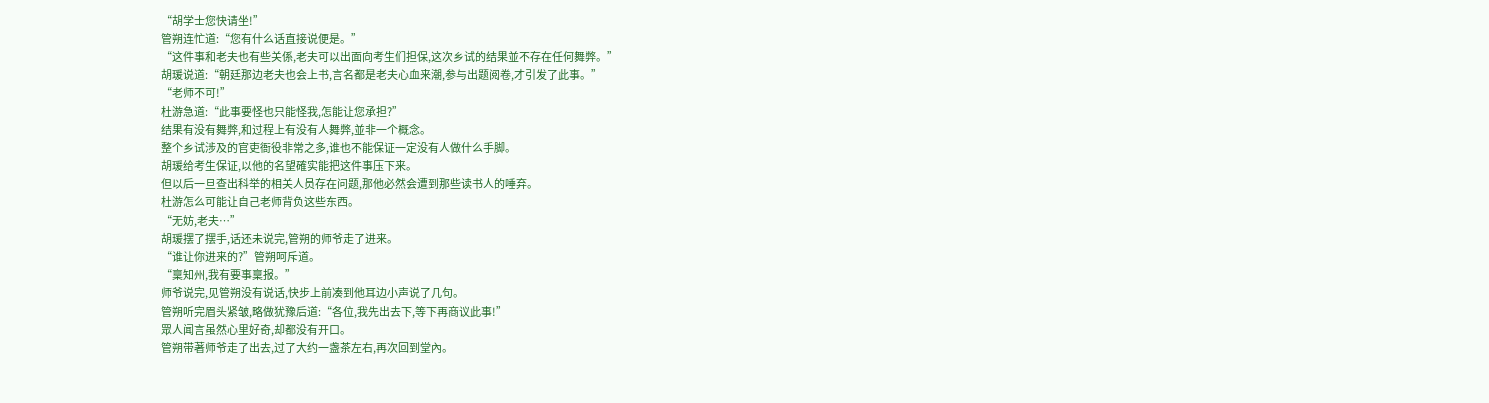“胡学士您快请坐!”
管朔连忙道:“您有什么话直接说便是。”
“这件事和老夫也有些关係,老夫可以出面向考生们担保,这次乡试的结果並不存在任何舞弊。”
胡瑗说道:“朝廷那边老夫也会上书,言名都是老夫心血来潮,参与出题阅卷,才引发了此事。”
“老师不可!”
杜游急道:“此事要怪也只能怪我,怎能让您承担?”
结果有没有舞弊,和过程上有没有人舞弊,並非一个概念。
整个乡试涉及的官吏衙役非常之多,谁也不能保证一定没有人做什么手脚。
胡瑗给考生保证,以他的名望確实能把这件事压下来。
但以后一旦查出科举的相关人员存在问题,那他必然会遭到那些读书人的唾弃。
杜游怎么可能让自己老师背负这些东西。
“无妨,老夫…”
胡瑗摆了摆手,话还未说完,管朔的师爷走了进来。
“谁让你进来的?”管朔呵斥道。
“稟知州,我有要事稟报。”
师爷说完,见管朔没有说话,快步上前凑到他耳边小声说了几句。
管朔听完眉头紧皱,略做犹豫后道:“各位,我先出去下,等下再商议此事!”
眾人闻言虽然心里好奇,却都没有开口。
管朔带著师爷走了出去,过了大约一盏茶左右,再次回到堂內。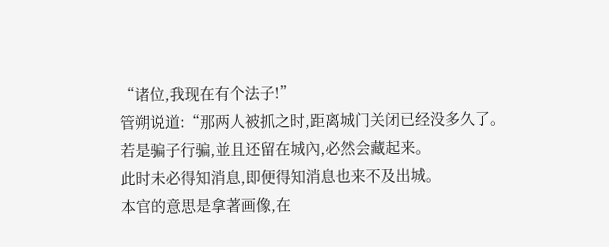“诸位,我现在有个法子!”
管朔说道:“那两人被抓之时,距离城门关闭已经没多久了。
若是骗子行骗,並且还留在城內,必然会藏起来。
此时未必得知消息,即便得知消息也来不及出城。
本官的意思是拿著画像,在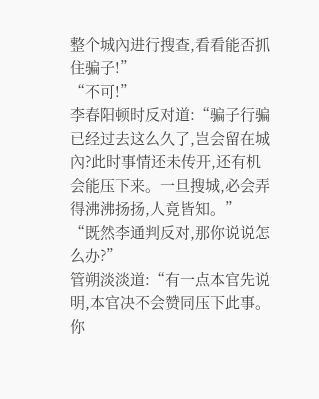整个城內进行搜查,看看能否抓住骗子!”
“不可!”
李春阳顿时反对道:“骗子行骗已经过去这么久了,岂会留在城內?此时事情还未传开,还有机会能压下来。一旦搜城,必会弄得沸沸扬扬,人竟皆知。”
“既然李通判反对,那你说说怎么办?”
管朔淡淡道:“有一点本官先说明,本官决不会赞同压下此事。
你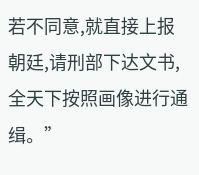若不同意,就直接上报朝廷,请刑部下达文书,全天下按照画像进行通缉。”